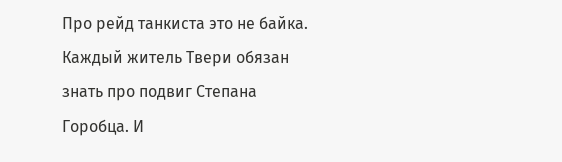Про рейд танкиста это не байка. Каждый житель Твери обязан знать про подвиг Степана Горобца. И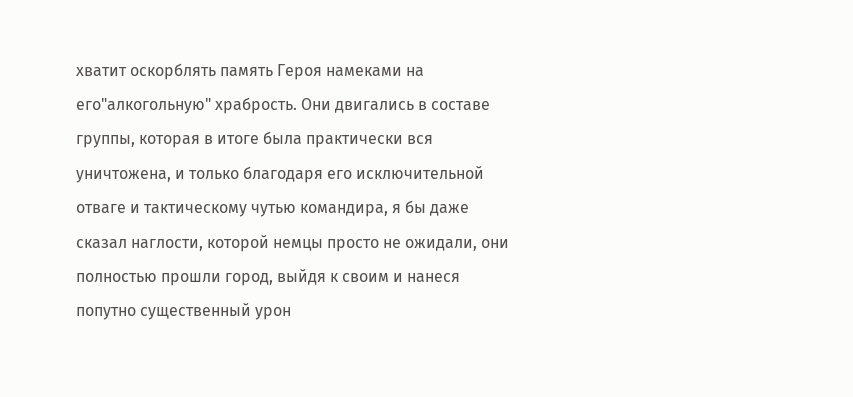хватит оскорблять память Героя намеками на его"алкогольную" храбрость. Они двигались в составе группы, которая в итоге была практически вся уничтожена, и только благодаря его исключительной отваге и тактическому чутью командира, я бы даже сказал наглости, которой немцы просто не ожидали, они полностью прошли город, выйдя к своим и нанеся попутно существенный урон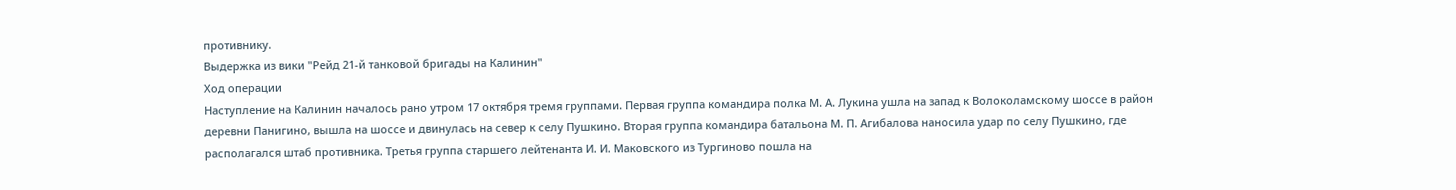противнику.
Выдержка из вики "Рейд 21-й танковой бригады на Калинин"
Ход операции
Наступление на Калинин началось рано утром 17 октября тремя группами. Первая группа командира полка М. А. Лукина ушла на запад к Волоколамскому шоссе в район деревни Панигино, вышла на шоссе и двинулась на север к селу Пушкино. Вторая группа командира батальона М. П. Агибалова наносила удар по селу Пушкино, где располагался штаб противника. Третья группа старшего лейтенанта И. И. Маковского из Тургиново пошла на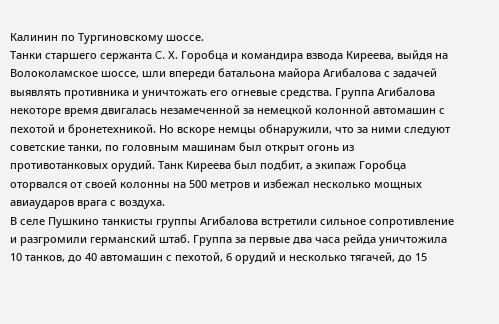Калинин по Тургиновскому шоссе.
Танки старшего сержанта C. Х. Горобца и командира взвода Киреева, выйдя на Волоколамское шоссе, шли впереди батальона майора Агибалова с задачей выявлять противника и уничтожать его огневые средства. Группа Агибалова некоторе время двигалась незамеченной за немецкой колонной автомашин с пехотой и бронетехникой. Но вскоре немцы обнаружили, что за ними следуют советские танки, по головным машинам был открыт огонь из противотанковых орудий. Танк Киреева был подбит, а экипаж Горобца оторвался от своей колонны на 500 метров и избежал несколько мощных авиаударов врага с воздуха.
В селе Пушкино танкисты группы Агибалова встретили сильное сопротивление и разгромили германский штаб. Группа за первые два часа рейда уничтожила 10 танков, до 40 автомашин с пехотой, 6 орудий и несколько тягачей, до 15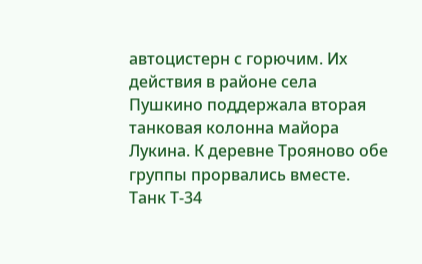автоцистерн с горючим. Их действия в районе села Пушкино поддержала вторая танковая колонна майора Лукина. К деревне Трояново обе группы прорвались вместе.
Танк Т-34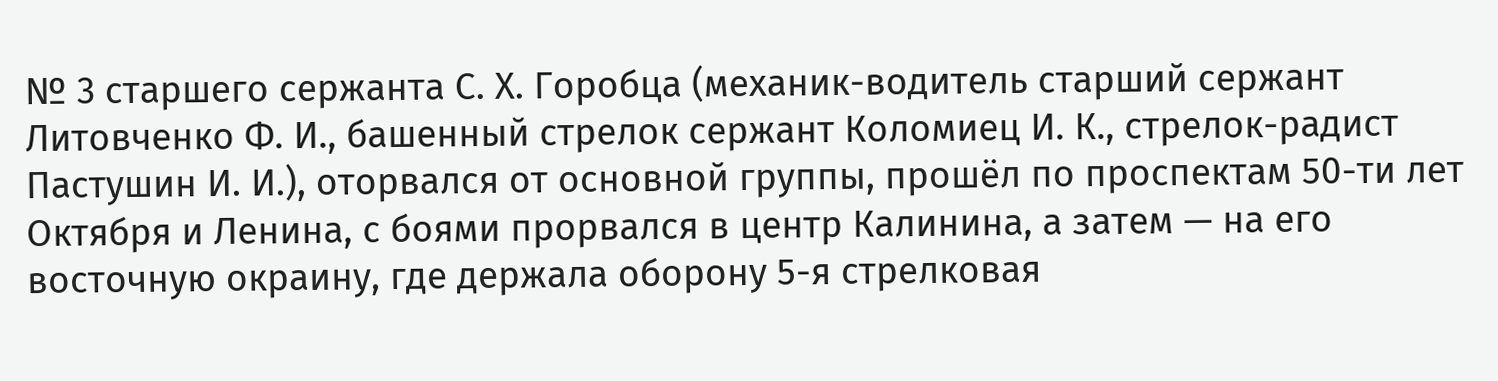№ 3 старшего сержанта С. Х. Горобца (механик-водитель старший сержант Литовченко Ф. И., башенный стрелок сержант Коломиец И. К., стрелок-радист Пастушин И. И.), оторвался от основной группы, прошёл по проспектам 50-ти лет Октября и Ленина, с боями прорвался в центр Калинина, а затем — на его восточную окраину, где держала оборону 5-я стрелковая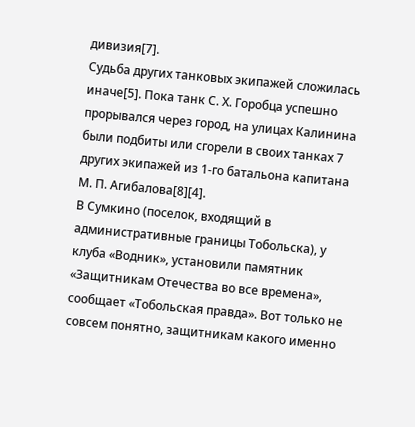дивизия[7].
Судьба других танковых экипажей сложилась иначе[5]. Пока танк С. Х. Горобца успешно прорывался через город, на улицах Калинина были подбиты или сгорели в своих танках 7 других экипажей из 1-го батальона капитана М. П. Агибалова[8][4].
В Сумкино (поселок, входящий в административные границы Тобольска), у клуба «Водник», установили памятник «Защитникам Отечества во все времена», сообщает «Тобольская правда». Вот только не совсем понятно, защитникам какого именно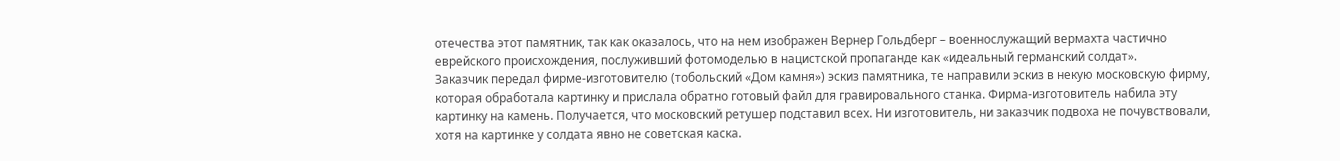отечества этот памятник, так как оказалось, что на нем изображен Вернер Гольдберг – военнослужащий вермахта частично еврейского происхождения, послуживший фотомоделью в нацистской пропаганде как «идеальный германский солдат».
Заказчик передал фирме-изготовителю (тобольский «Дом камня») эскиз памятника, те направили эскиз в некую московскую фирму, которая обработала картинку и прислала обратно готовый файл для гравировального станка. Фирма-изготовитель набила эту картинку на камень. Получается, что московский ретушер подставил всех. Ни изготовитель, ни заказчик подвоха не почувствовали, хотя на картинке у солдата явно не советская каска.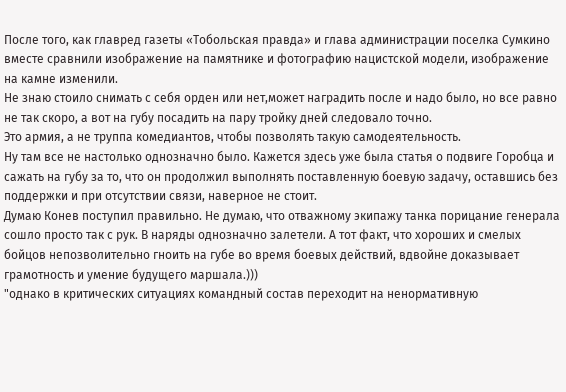После того, как главред газеты «Тобольская правда» и глава администрации поселка Сумкино вместе сравнили изображение на памятнике и фотографию нацистской модели, изображение на камне изменили.
Не знаю стоило снимать с себя орден или нет,может наградить после и надо было, но все равно не так скоро, а вот на губу посадить на пару тройку дней следовало точно.
Это армия, а не труппа комедиантов, чтобы позволять такую самодеятельность.
Ну там все не настолько однозначно было. Кажется здесь уже была статья о подвиге Горобца и сажать на губу за то, что он продолжил выполнять поставленную боевую задачу, оставшись без поддержки и при отсутствии связи, наверное не стоит.
Думаю Конев поступил правильно. Не думаю, что отважному экипажу танка порицание генерала сошло просто так с рук. В наряды однозначно залетели. А тот факт, что хороших и смелых бойцов непозволительно гноить на губе во время боевых действий, вдвойне доказывает грамотность и умение будущего маршала.)))
"однако в критических ситуациях командный состав переходит на ненормативную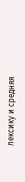лексику и средняя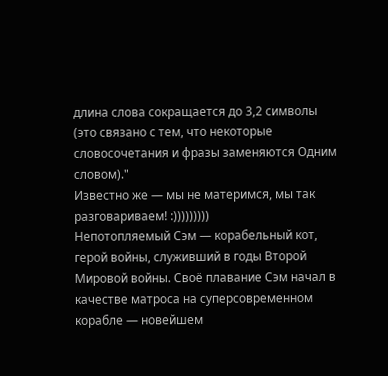длина слова сокращается до 3,2 символы (это связано с тем, что некоторые словосочетания и фразы заменяются Одним словом)."
Известно же — мы не материмся, мы так разговариваем! :)))))))))
Непотопляемый Сэм — корабельный кот, герой войны, служивший в годы Второй Мировой войны. Своё плавание Сэм начал в качестве матроса на суперсовременном корабле — новейшем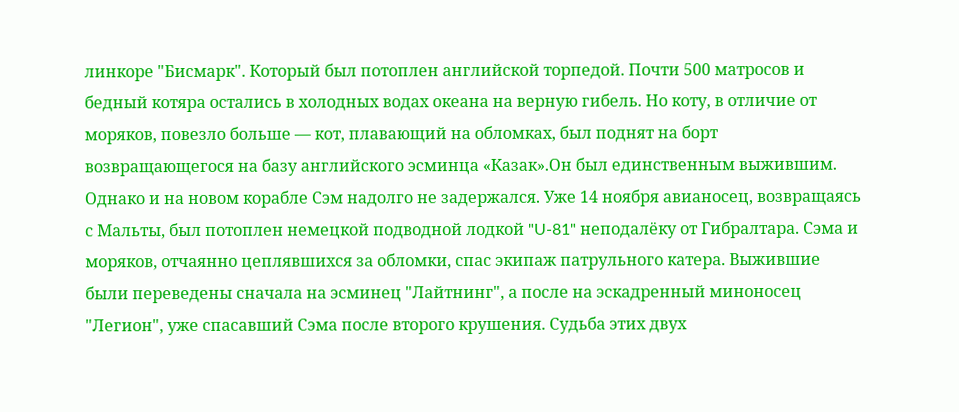линкоре "Бисмарк". Который был потоплен английской торпедой. Почти 500 матросов и бедный котяра остались в холодных водах океана на верную гибель. Но коту, в отличие от моряков, повезло больше — кот, плавающий на обломках, был поднят на борт возвращающегося на базу английского эсминца «Казак».Он был единственным выжившим. Однако и на новом корабле Сэм надолго не задержался. Уже 14 ноября авианосец, возвращаясь с Мальты, был потоплен немецкой подводной лодкой "U-81" неподалёку от Гибралтара. Сэма и моряков, отчаянно цеплявшихся за обломки, спас экипаж патрульного катера. Выжившие были переведены сначала на эсминец "Лайтнинг", а после на эскадренный миноносец "Легион", уже спасавший Сэма после второго крушения. Судьба этих двух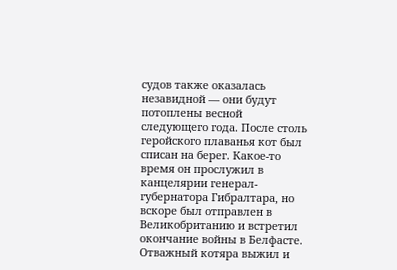судов также оказалась незавидной — они будут потоплены весной следующего года. После столь геройского плаванья кот был списан на берег. Какое-то время он прослужил в канцелярии генерал-губернатора Гибралтара, но вскоре был отправлен в Великобританию и встретил окончание войны в Белфасте. Отважный котяра выжил и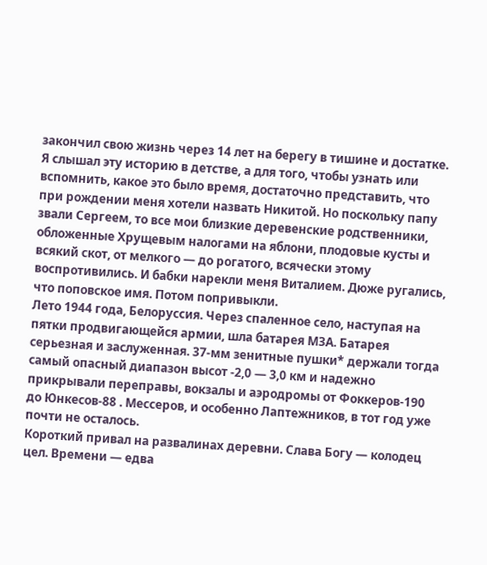закончил свою жизнь через 14 лет на берегу в тишине и достатке.
Я слышал эту историю в детстве, а для того, чтобы узнать или вспомнить, какое это было время, достаточно представить, что при рождении меня хотели назвать Никитой. Но поскольку папу звали Сергеем, то все мои близкие деревенские родственники, обложенные Хрущевым налогами на яблони, плодовые кусты и всякий скот, от мелкого — до рогатого, всячески этому воспротивились. И бабки нарекли меня Виталием. Дюже ругались, что поповское имя. Потом попривыкли.
Лето 1944 года, Белоруссия. Через спаленное село, наступая на пятки продвигающейся армии, шла батарея МЗА. Батарея серьезная и заслуженная. 37-мм зенитные пушки* держали тогда самый опасный диапазон высот -2,0 — 3,0 км и надежно прикрывали переправы, вокзалы и аэродромы от Фоккеров-190 до Юнкесов-88 . Мессеров, и особенно Лаптежников, в тот год уже почти не осталось.
Короткий привал на развалинах деревни. Слава Богу — колодец цел. Времени — едва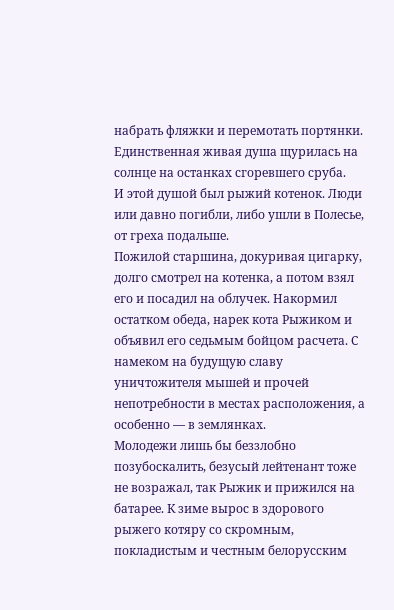набрать фляжки и перемотать портянки. Единственная живая душа щурилась на солнце на останках сгоревшего сруба.
И этой душой был рыжий котенок. Люди или давно погибли, либо ушли в Полесье, от греха подальше.
Пожилой старшина, докуривая цигарку, долго смотрел на котенка, а потом взял его и посадил на облучек. Накормил остатком обеда, нарек кота Рыжиком и объявил его седьмым бойцом расчета. С намеком на будущую славу уничтожителя мышей и прочей непотребности в местах расположения, а особенно — в землянках.
Молодежи лишь бы беззлобно позубоскалить, безусый лейтенант тоже не возражал, так Рыжик и прижился на батарее. К зиме вырос в здорового рыжего котяру со скромным, покладистым и честным белорусским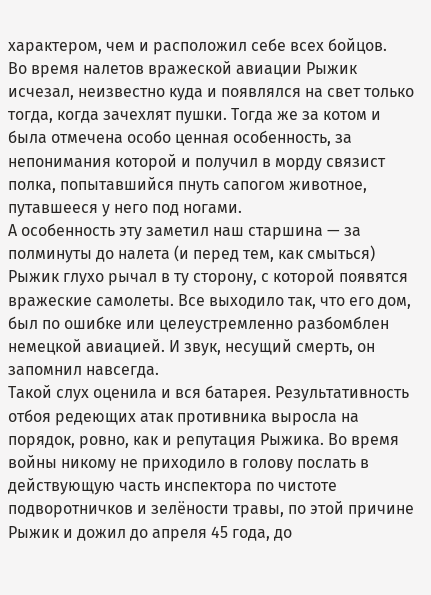характером, чем и расположил себе всех бойцов.
Во время налетов вражеской авиации Рыжик исчезал, неизвестно куда и появлялся на свет только тогда, когда зачехлят пушки. Тогда же за котом и была отмечена особо ценная особенность, за непонимания которой и получил в морду связист полка, попытавшийся пнуть сапогом животное, путавшееся у него под ногами.
А особенность эту заметил наш старшина — за полминуты до налета (и перед тем, как смыться) Рыжик глухо рычал в ту сторону, с которой появятся вражеские самолеты. Все выходило так, что его дом, был по ошибке или целеустремленно разбомблен немецкой авиацией. И звук, несущий смерть, он запомнил навсегда.
Такой слух оценила и вся батарея. Результативность отбоя редеющих атак противника выросла на порядок, ровно, как и репутация Рыжика. Во время войны никому не приходило в голову послать в действующую часть инспектора по чистоте подворотничков и зелёности травы, по этой причине Рыжик и дожил до апреля 45 года, до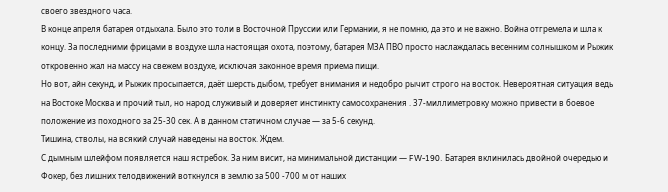своего звездного часа.
В конце апреля батарея отдыхала. Было это толи в Восточной Пруссии или Германии, я не помню, да это и не важно. Война отгремела и шла к концу. За последними фрицами в воздухе шла настоящая охота, поэтому, батарея МЗА ПВО просто наслаждалась весенним солнышком и Рыжик откровенно жал на массу на свежем воздухе, исключая законное время приема пищи.
Но вот, айн секунд, и Рыжик просыпается, даёт шерсть дыбом, требует внимания и недобро рычит строго на восток. Невероятная ситуация ведь на Востоке Москва и прочий тыл, но народ служивый и доверяет инстинкту самосохранения . 37-миллиметровку можно привести в боевое положение из походного за 25-30 сек. А в данном статичном случае — за 5-6 секунд.
Тишина, стволы, на всякий случай наведены на восток. Ждем.
С дымным шлейфом появляется наш ястребок. За ним висит, на минимальной дистанции — FW-190. Батарея вклинилась двойной очередью и Фокер, без лишних телодвижений воткнулся в землю за 500 -700 м от наших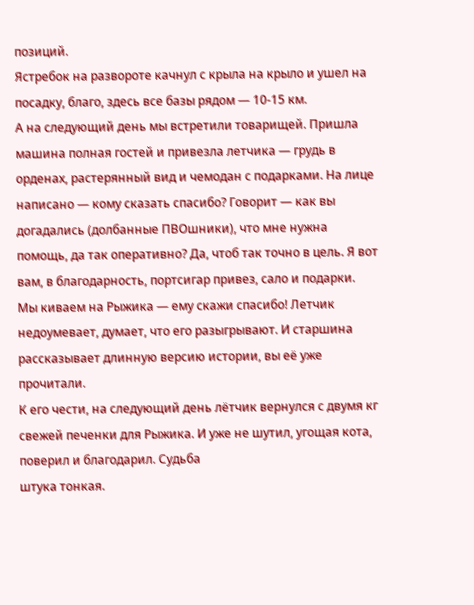позиций.
Ястребок на развороте качнул с крыла на крыло и ушел на посадку, благо, здесь все базы рядом — 10-15 км.
А на следующий день мы встретили товарищей. Пришла машина полная гостей и привезла летчика — грудь в орденах, растерянный вид и чемодан с подарками. На лице написано — кому сказать спасибо? Говорит — как вы догадались (долбанные ПВОшники), что мне нужна помощь, да так оперативно? Да, чтоб так точно в цель. Я вот вам, в благодарность, портсигар привез, сало и подарки.
Мы киваем на Рыжика — ему скажи спасибо! Летчик недоумевает, думает, что его разыгрывают. И старшина рассказывает длинную версию истории, вы её уже прочитали.
К его чести, на следующий день лётчик вернулся с двумя кг свежей печенки для Рыжика. И уже не шутил, угощая кота, поверил и благодарил. Судьба
штука тонкая.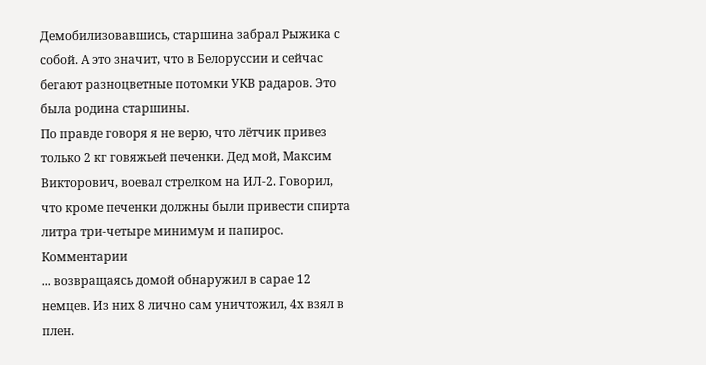Демобилизовавшись, старшина забрал Рыжика с собой. А это значит, что в Белоруссии и сейчас бегают разноцветные потомки УКВ радаров. Это
была родина старшины.
По правде говоря я не верю, что лётчик привез только 2 кг говяжьей печенки. Дед мой, Максим Викторович, воевал стрелком на ИЛ-2. Говорил, что кроме печенки должны были привести спирта литра три-четыре минимум и папирос.
Комментарии
... возвращаясь домой обнаружил в сарае 12 немцев. Из них 8 лично сам уничтожил, 4х взял в плен.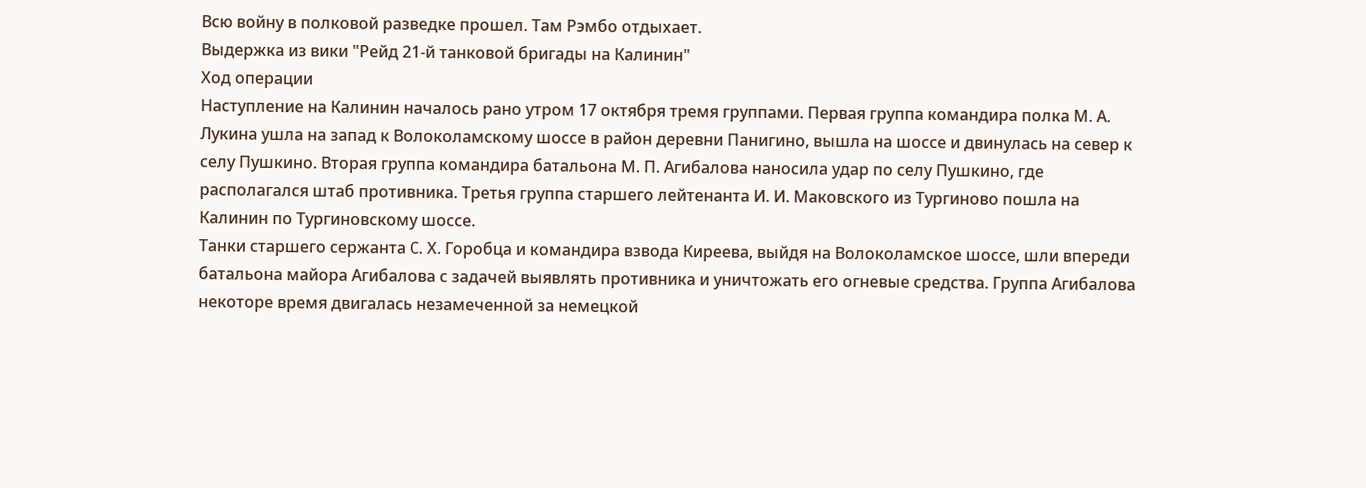Всю войну в полковой разведке прошел. Там Рэмбо отдыхает.
Выдержка из вики "Рейд 21-й танковой бригады на Калинин"
Ход операции
Наступление на Калинин началось рано утром 17 октября тремя группами. Первая группа командира полка М. А. Лукина ушла на запад к Волоколамскому шоссе в район деревни Панигино, вышла на шоссе и двинулась на север к селу Пушкино. Вторая группа командира батальона М. П. Агибалова наносила удар по селу Пушкино, где располагался штаб противника. Третья группа старшего лейтенанта И. И. Маковского из Тургиново пошла на Калинин по Тургиновскому шоссе.
Танки старшего сержанта C. Х. Горобца и командира взвода Киреева, выйдя на Волоколамское шоссе, шли впереди батальона майора Агибалова с задачей выявлять противника и уничтожать его огневые средства. Группа Агибалова некоторе время двигалась незамеченной за немецкой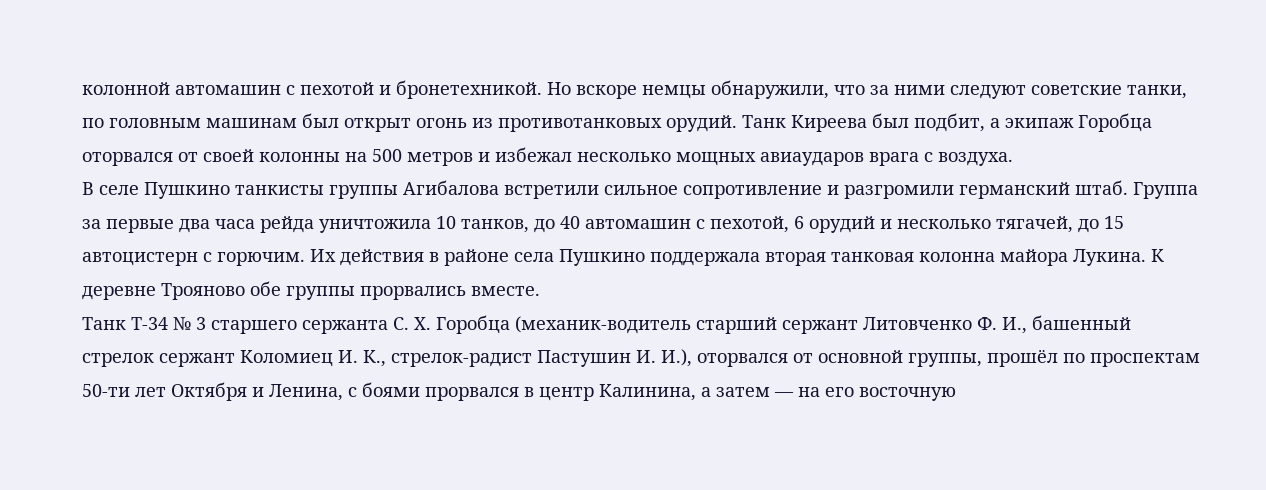колонной автомашин с пехотой и бронетехникой. Но вскоре немцы обнаружили, что за ними следуют советские танки, по головным машинам был открыт огонь из противотанковых орудий. Танк Киреева был подбит, а экипаж Горобца оторвался от своей колонны на 500 метров и избежал несколько мощных авиаударов врага с воздуха.
В селе Пушкино танкисты группы Агибалова встретили сильное сопротивление и разгромили германский штаб. Группа за первые два часа рейда уничтожила 10 танков, до 40 автомашин с пехотой, 6 орудий и несколько тягачей, до 15 автоцистерн с горючим. Их действия в районе села Пушкино поддержала вторая танковая колонна майора Лукина. К деревне Трояново обе группы прорвались вместе.
Танк Т-34 № 3 старшего сержанта С. Х. Горобца (механик-водитель старший сержант Литовченко Ф. И., башенный стрелок сержант Коломиец И. К., стрелок-радист Пастушин И. И.), оторвался от основной группы, прошёл по проспектам 50-ти лет Октября и Ленина, с боями прорвался в центр Калинина, а затем — на его восточную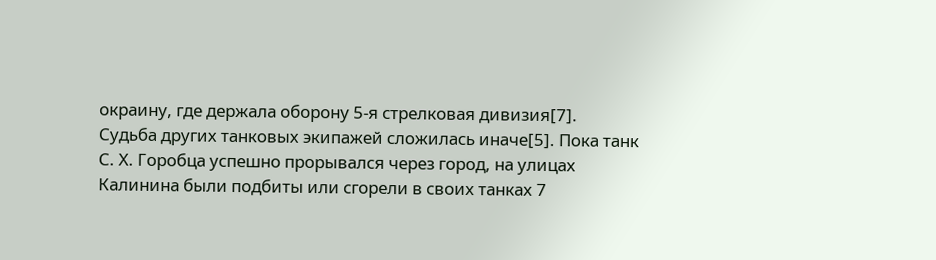окраину, где держала оборону 5-я стрелковая дивизия[7].
Судьба других танковых экипажей сложилась иначе[5]. Пока танк С. Х. Горобца успешно прорывался через город, на улицах Калинина были подбиты или сгорели в своих танках 7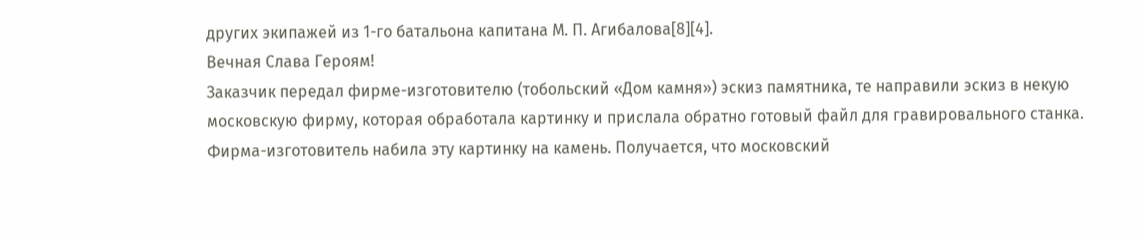других экипажей из 1-го батальона капитана М. П. Агибалова[8][4].
Вечная Слава Героям!
Заказчик передал фирме-изготовителю (тобольский «Дом камня») эскиз памятника, те направили эскиз в некую московскую фирму, которая обработала картинку и прислала обратно готовый файл для гравировального станка. Фирма-изготовитель набила эту картинку на камень. Получается, что московский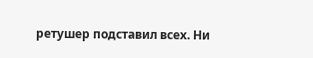ретушер подставил всех. Ни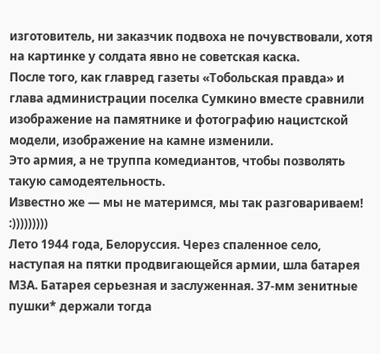изготовитель, ни заказчик подвоха не почувствовали, хотя на картинке у солдата явно не советская каска.
После того, как главред газеты «Тобольская правда» и глава администрации поселка Сумкино вместе сравнили изображение на памятнике и фотографию нацистской модели, изображение на камне изменили.
Это армия, а не труппа комедиантов, чтобы позволять такую самодеятельность.
Известно же — мы не материмся, мы так разговариваем! :)))))))))
Лето 1944 года, Белоруссия. Через спаленное село, наступая на пятки продвигающейся армии, шла батарея МЗА. Батарея серьезная и заслуженная. 37-мм зенитные пушки* держали тогда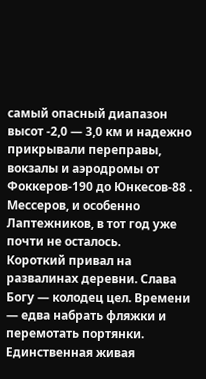самый опасный диапазон высот -2,0 — 3,0 км и надежно прикрывали переправы, вокзалы и аэродромы от Фоккеров-190 до Юнкесов-88 . Мессеров, и особенно Лаптежников, в тот год уже почти не осталось.
Короткий привал на развалинах деревни. Слава Богу — колодец цел. Времени — едва набрать фляжки и перемотать портянки. Единственная живая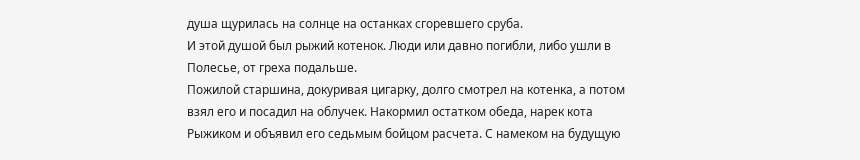душа щурилась на солнце на останках сгоревшего сруба.
И этой душой был рыжий котенок. Люди или давно погибли, либо ушли в Полесье, от греха подальше.
Пожилой старшина, докуривая цигарку, долго смотрел на котенка, а потом взял его и посадил на облучек. Накормил остатком обеда, нарек кота Рыжиком и объявил его седьмым бойцом расчета. С намеком на будущую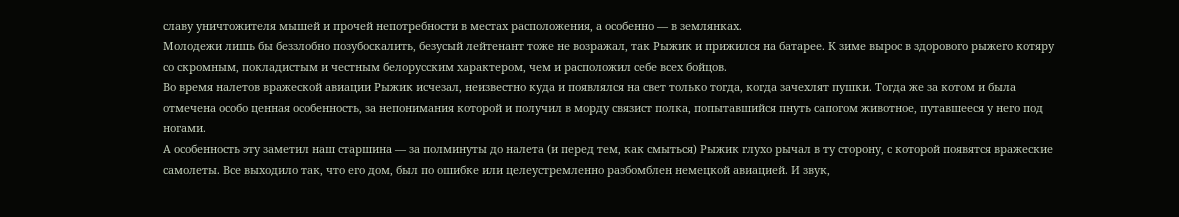славу уничтожителя мышей и прочей непотребности в местах расположения, а особенно — в землянках.
Молодежи лишь бы беззлобно позубоскалить, безусый лейтенант тоже не возражал, так Рыжик и прижился на батарее. К зиме вырос в здорового рыжего котяру со скромным, покладистым и честным белорусским характером, чем и расположил себе всех бойцов.
Во время налетов вражеской авиации Рыжик исчезал, неизвестно куда и появлялся на свет только тогда, когда зачехлят пушки. Тогда же за котом и была отмечена особо ценная особенность, за непонимания которой и получил в морду связист полка, попытавшийся пнуть сапогом животное, путавшееся у него под ногами.
А особенность эту заметил наш старшина — за полминуты до налета (и перед тем, как смыться) Рыжик глухо рычал в ту сторону, с которой появятся вражеские самолеты. Все выходило так, что его дом, был по ошибке или целеустремленно разбомблен немецкой авиацией. И звук,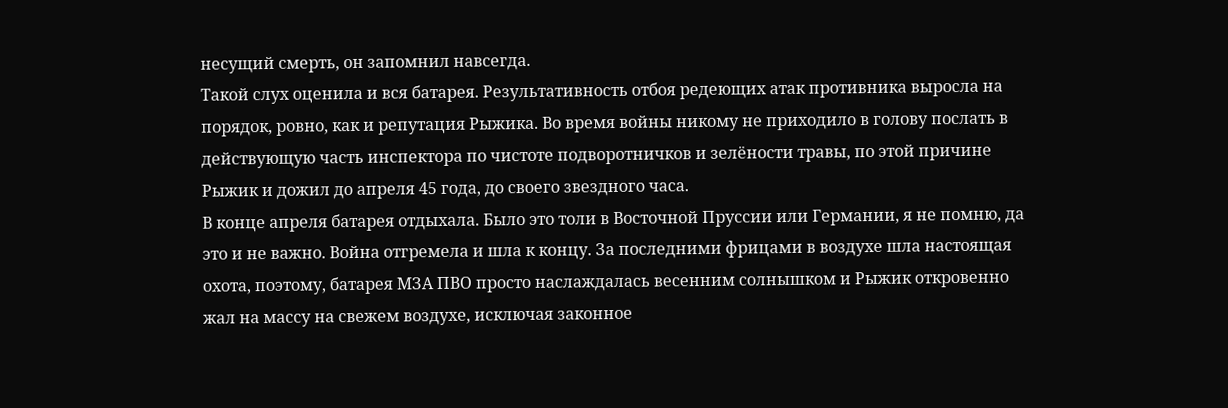несущий смерть, он запомнил навсегда.
Такой слух оценила и вся батарея. Результативность отбоя редеющих атак противника выросла на порядок, ровно, как и репутация Рыжика. Во время войны никому не приходило в голову послать в действующую часть инспектора по чистоте подворотничков и зелёности травы, по этой причине Рыжик и дожил до апреля 45 года, до своего звездного часа.
В конце апреля батарея отдыхала. Было это толи в Восточной Пруссии или Германии, я не помню, да это и не важно. Война отгремела и шла к концу. За последними фрицами в воздухе шла настоящая охота, поэтому, батарея МЗА ПВО просто наслаждалась весенним солнышком и Рыжик откровенно жал на массу на свежем воздухе, исключая законное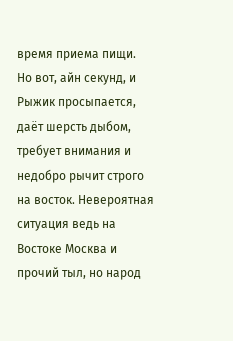время приема пищи.
Но вот, айн секунд, и Рыжик просыпается, даёт шерсть дыбом, требует внимания и недобро рычит строго на восток. Невероятная ситуация ведь на Востоке Москва и прочий тыл, но народ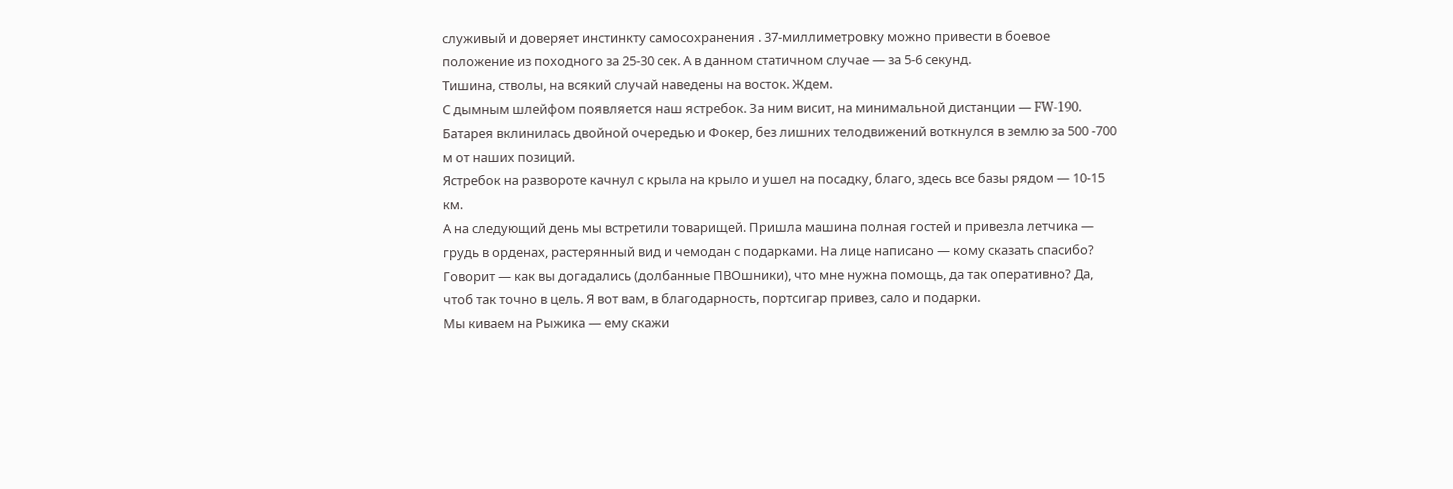служивый и доверяет инстинкту самосохранения . 37-миллиметровку можно привести в боевое положение из походного за 25-30 сек. А в данном статичном случае — за 5-6 секунд.
Тишина, стволы, на всякий случай наведены на восток. Ждем.
С дымным шлейфом появляется наш ястребок. За ним висит, на минимальной дистанции — FW-190. Батарея вклинилась двойной очередью и Фокер, без лишних телодвижений воткнулся в землю за 500 -700 м от наших позиций.
Ястребок на развороте качнул с крыла на крыло и ушел на посадку, благо, здесь все базы рядом — 10-15 км.
А на следующий день мы встретили товарищей. Пришла машина полная гостей и привезла летчика — грудь в орденах, растерянный вид и чемодан с подарками. На лице написано — кому сказать спасибо? Говорит — как вы догадались (долбанные ПВОшники), что мне нужна помощь, да так оперативно? Да, чтоб так точно в цель. Я вот вам, в благодарность, портсигар привез, сало и подарки.
Мы киваем на Рыжика — ему скажи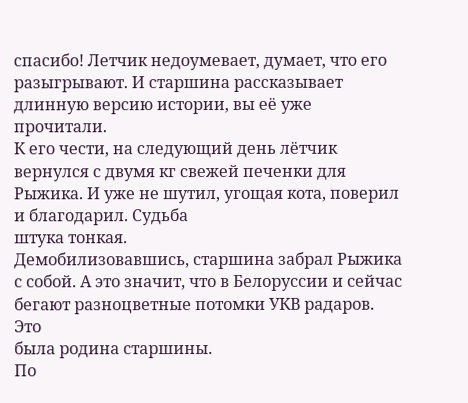спасибо! Летчик недоумевает, думает, что его разыгрывают. И старшина рассказывает длинную версию истории, вы её уже прочитали.
К его чести, на следующий день лётчик вернулся с двумя кг свежей печенки для Рыжика. И уже не шутил, угощая кота, поверил и благодарил. Судьба
штука тонкая.
Демобилизовавшись, старшина забрал Рыжика с собой. А это значит, что в Белоруссии и сейчас бегают разноцветные потомки УКВ радаров. Это
была родина старшины.
По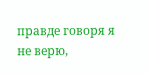правде говоря я не верю,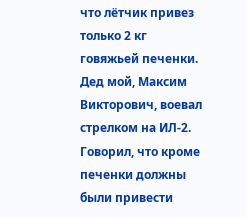что лётчик привез только 2 кг говяжьей печенки. Дед мой, Максим Викторович, воевал стрелком на ИЛ-2. Говорил, что кроме печенки должны были привести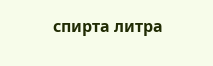спирта литра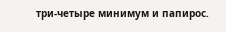три-четыре минимум и папирос.